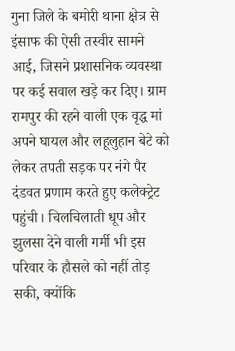गुना जिले के बमोरी थाना क्षेत्र से इंसाफ की ऐसी तस्वीर सामने आई, जिसने प्रशासनिक व्यवस्था पर कई सवाल खड़े कर दिए। ग्राम रामपुर की रहने वाली एक वृद्ध मां अपने घायल और लहूलुहान बेटे को लेकर तपती सड़क पर नंगे पैर दंडवत प्रणाम करते हुए कलेक्ट्रेट पहुंची। चिलचिलाती धूप और झुलसा देने वाली गर्मी भी इस परिवार के हौसले को नहीं तोड़ सकी, क्योंकि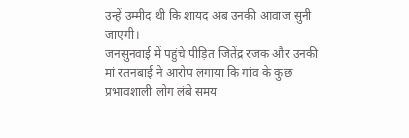उन्हें उम्मीद थी कि शायद अब उनकी आवाज सुनी जाएगी।
जनसुनवाई में पहुंचे पीड़ित जितेंद्र रजक और उनकी मां रतनबाई ने आरोप लगाया कि गांव के कुछ प्रभावशाली लोग लंबे समय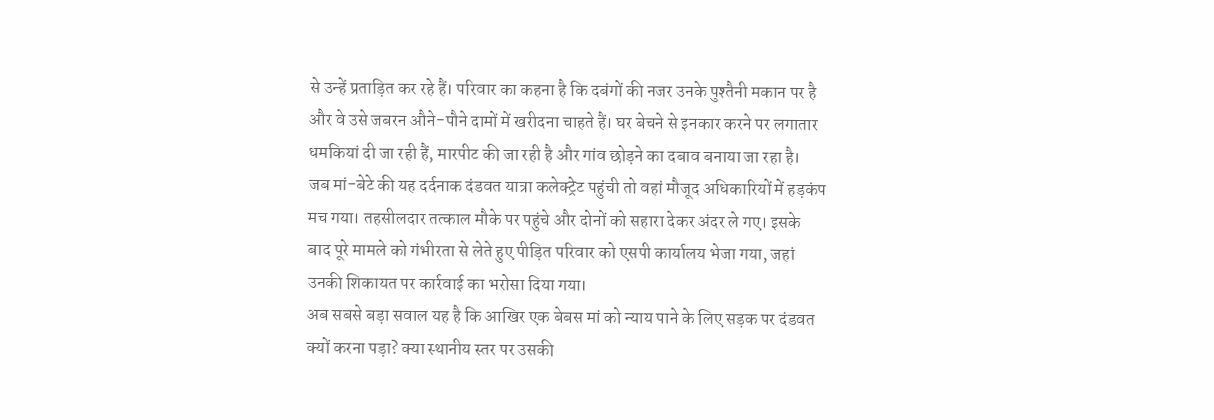से उन्हें प्रताड़ित कर रहे हैं। परिवार का कहना है कि दबंगों की नजर उनके पुश्तैनी मकान पर है और वे उसे जबरन औने-पौने दामों में खरीदना चाहते हैं। घर बेचने से इनकार करने पर लगातार धमकियां दी जा रही हैं, मारपीट की जा रही है और गांव छोड़ने का दबाव बनाया जा रहा है।
जब मां-बेटे की यह दर्दनाक दंडवत यात्रा कलेक्ट्रेट पहुंची तो वहां मौजूद अधिकारियों में हड़कंप मच गया। तहसीलदार तत्काल मौके पर पहुंचे और दोनों को सहारा देकर अंदर ले गए। इसके बाद पूरे मामले को गंभीरता से लेते हुए पीड़ित परिवार को एसपी कार्यालय भेजा गया, जहां उनकी शिकायत पर कार्रवाई का भरोसा दिया गया।
अब सबसे बड़ा सवाल यह है कि आखिर एक बेबस मां को न्याय पाने के लिए सड़क पर दंडवत क्यों करना पड़ा? क्या स्थानीय स्तर पर उसकी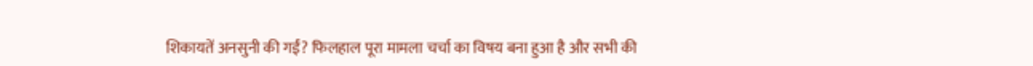शिकायतें अनसुनी की गईं? फिलहाल पूरा मामला चर्चा का विषय बना हुआ है और सभी की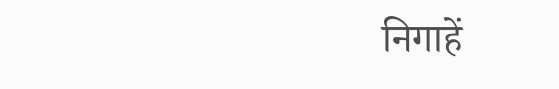निगाहें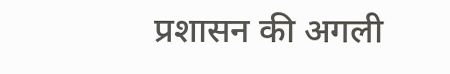प्रशासन की अगली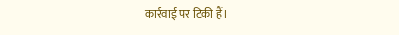कार्रवाई पर टिकी हैं।